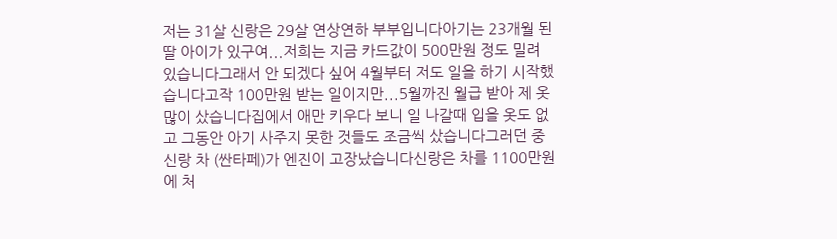저는 31살 신랑은 29살 연상연하 부부입니다아기는 23개월 된 딸 아이가 있구여...저희는 지금 카드값이 500만원 정도 밀려 있습니다그래서 안 되겠다 싶어 4월부터 저도 일을 하기 시작했습니다고작 100만원 받는 일이지만...5월까진 월급 받아 제 옷 많이 샀습니다집에서 애만 키우다 보니 일 나갈때 입을 옷도 없고 그동안 아기 사주지 못한 것들도 조금씩 샀습니다그러던 중 신랑 차 (싼타페)가 엔진이 고장났습니다신랑은 차를 1100만원에 처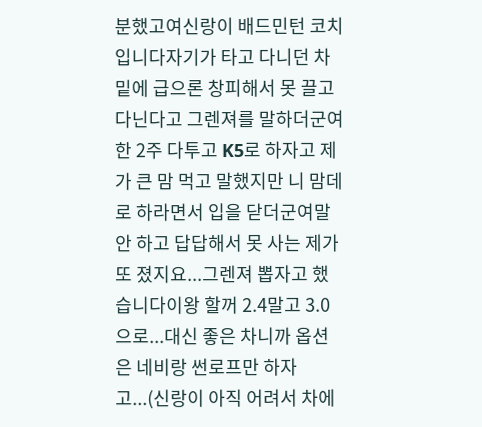분했고여신랑이 배드민턴 코치 입니다자기가 타고 다니던 차 밑에 급으론 창피해서 못 끌고 다닌다고 그렌져를 말하더군여한 2주 다투고 K5로 하자고 제가 큰 맘 먹고 말했지만 니 맘데로 하라면서 입을 닫더군여말 안 하고 답답해서 못 사는 제가 또 졌지요...그렌져 뽑자고 했습니다이왕 할꺼 2.4말고 3.0으로...대신 좋은 차니까 옵션은 네비랑 썬로프만 하자고...(신랑이 아직 어려서 차에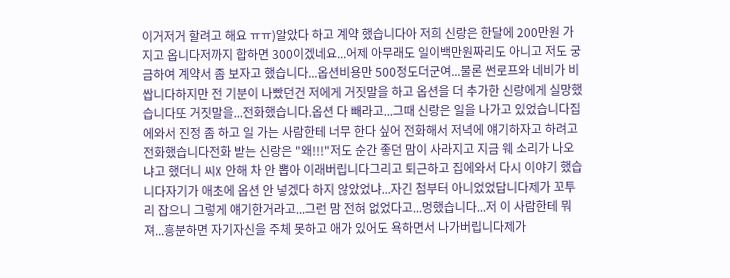이거저거 할려고 해요 ㅠㅠ)알았다 하고 계약 했습니다아 저희 신랑은 한달에 200만원 가지고 옵니다저까지 합하면 300이겠네요...어제 아무래도 일이백만원짜리도 아니고 저도 궁금하여 계약서 좀 보자고 했습니다...옵션비용만 500정도더군여...물론 썬로프와 네비가 비쌉니다하지만 전 기분이 나빴던건 저에게 거짓말을 하고 옵션을 더 추가한 신랑에게 실망했습니다또 거짓말을...전화했습니다.옵션 다 빼라고...그때 신랑은 일을 나가고 있었습니다집에와서 진정 좀 하고 일 가는 사람한테 너무 한다 싶어 전화해서 저녁에 얘기하자고 하려고 전화했습니다전화 받는 신랑은 "왜!!!"저도 순간 좋던 맘이 사라지고 지금 웨 소리가 나오냐고 했더니 씨X 안해 차 안 뽑아 이래버립니다그리고 퇴근하고 집에와서 다시 이야기 했습니다자기가 애초에 옵션 안 넣겠다 하지 않았었냐...자긴 첨부터 아니었었답니다제가 꼬투리 잡으니 그렇게 얘기한거라고...그런 맘 전혀 없었다고...멍했습니다...저 이 사람한테 뭐져...흥분하면 자기자신을 주체 못하고 애가 있어도 욕하면서 나가버립니다제가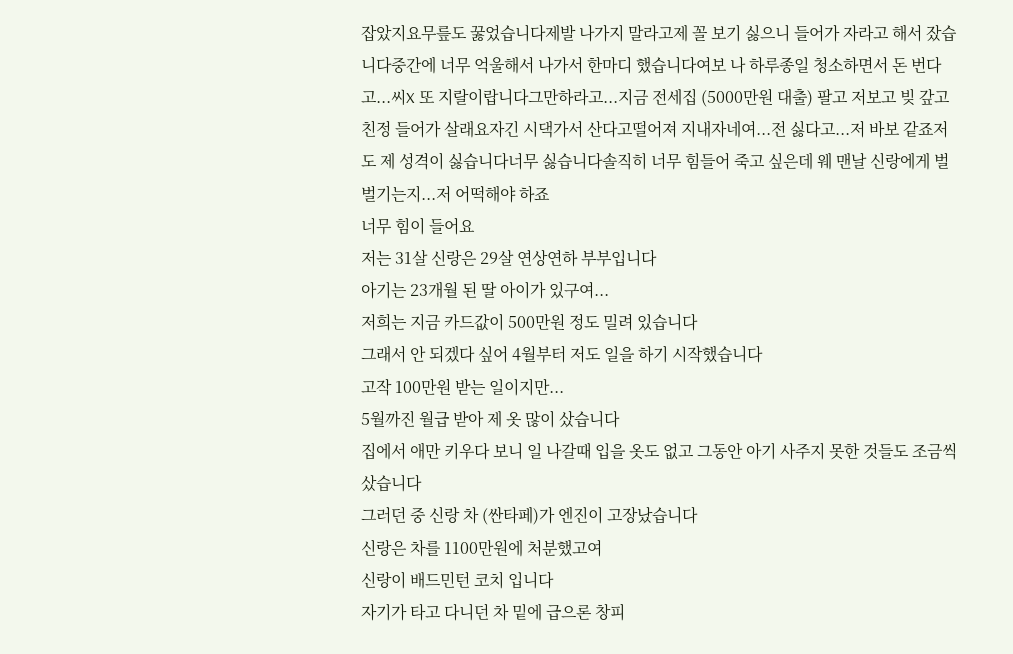잡았지요무릎도 꿇었습니다제발 나가지 말라고제 꼴 보기 싫으니 들어가 자라고 해서 잤습니다중간에 너무 억울해서 나가서 한마디 했습니다여보 나 하루종일 청소하면서 돈 번다고...씨X 또 지랄이랍니다그만하라고...지금 전세집 (5000만원 대출) 팔고 저보고 빚 갚고 친정 들어가 살래요자긴 시댁가서 산다고떨어져 지내자네여...전 싫다고...저 바보 같죠저도 제 성격이 싫습니다너무 싫습니다솔직히 너무 힘들어 죽고 싶은데 웨 맨날 신랑에게 벌벌기는지...저 어떡해야 하죠
너무 힘이 들어요
저는 31살 신랑은 29살 연상연하 부부입니다
아기는 23개월 된 딸 아이가 있구여...
저희는 지금 카드값이 500만원 정도 밀려 있습니다
그래서 안 되겠다 싶어 4월부터 저도 일을 하기 시작했습니다
고작 100만원 받는 일이지만...
5월까진 월급 받아 제 옷 많이 샀습니다
집에서 애만 키우다 보니 일 나갈때 입을 옷도 없고 그동안 아기 사주지 못한 것들도 조금씩 샀습니다
그러던 중 신랑 차 (싼타페)가 엔진이 고장났습니다
신랑은 차를 1100만원에 처분했고여
신랑이 배드민턴 코치 입니다
자기가 타고 다니던 차 밑에 급으론 창피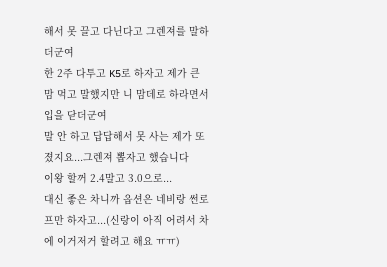해서 못 끌고 다닌다고 그렌져를 말하더군여
한 2주 다투고 K5로 하자고 제가 큰 맘 먹고 말했지만 니 맘데로 하라면서 입을 닫더군여
말 안 하고 답답해서 못 사는 제가 또 졌지요...그렌져 뽑자고 했습니다
이왕 할꺼 2.4말고 3.0으로...
대신 좋은 차니까 옵션은 네비랑 썬로프만 하자고...(신랑이 아직 어려서 차에 이거저거 할려고 해요 ㅠㅠ)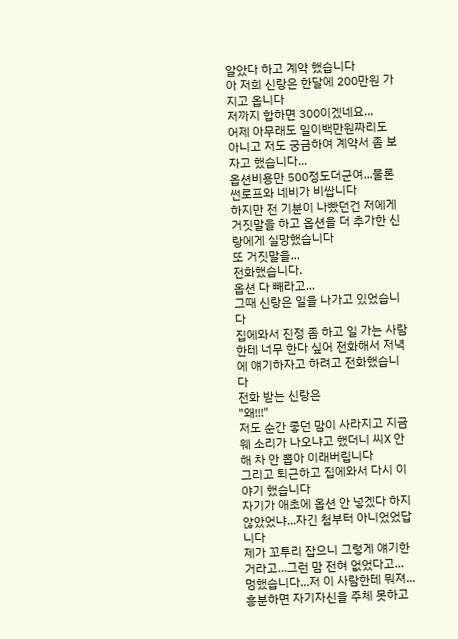알았다 하고 계약 했습니다
아 저희 신랑은 한달에 200만원 가지고 옵니다
저까지 합하면 300이겠네요...
어제 아무래도 일이백만원짜리도 아니고 저도 궁금하여 계약서 좀 보자고 했습니다...
옵션비용만 500정도더군여...물론 썬로프와 네비가 비쌉니다
하지만 전 기분이 나빴던건 저에게 거짓말을 하고 옵션을 더 추가한 신랑에게 실망했습니다
또 거짓말을...
전화했습니다.
옵션 다 빼라고...
그때 신랑은 일을 나가고 있었습니다
집에와서 진정 좀 하고 일 가는 사람한테 너무 한다 싶어 전화해서 저녁에 얘기하자고 하려고 전화했습니다
전화 받는 신랑은
"왜!!!"
저도 순간 좋던 맘이 사라지고 지금 웨 소리가 나오냐고 했더니 씨X 안해 차 안 뽑아 이래버립니다
그리고 퇴근하고 집에와서 다시 이야기 했습니다
자기가 애초에 옵션 안 넣겠다 하지 않았었냐...자긴 첨부터 아니었었답니다
제가 꼬투리 잡으니 그렇게 얘기한거라고...그런 맘 전혀 없었다고...
멍했습니다...저 이 사람한테 뭐져...
흥분하면 자기자신을 주체 못하고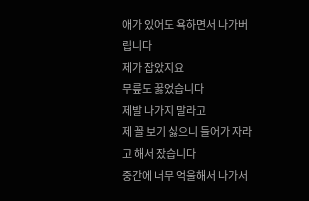애가 있어도 욕하면서 나가버립니다
제가 잡았지요
무릎도 꿇었습니다
제발 나가지 말라고
제 꼴 보기 싫으니 들어가 자라고 해서 잤습니다
중간에 너무 억울해서 나가서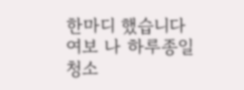한마디 했습니다
여보 나 하루종일 청소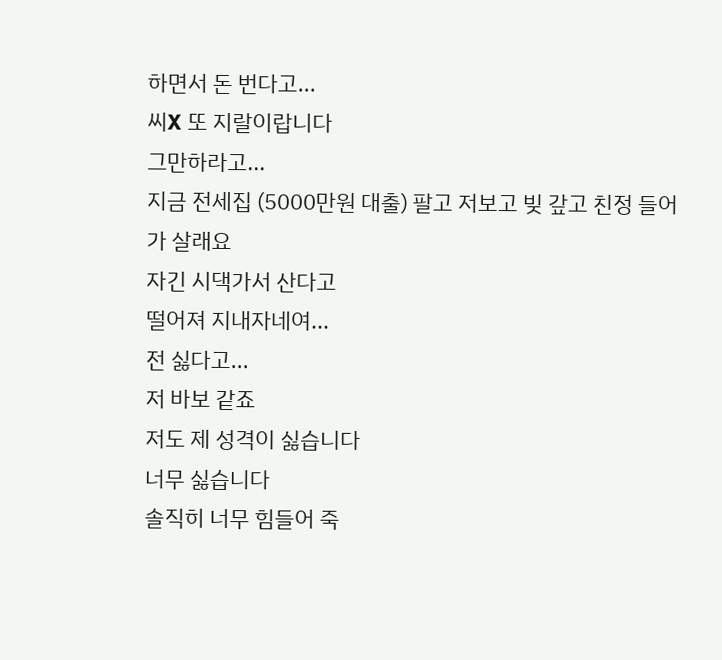하면서 돈 번다고...
씨X 또 지랄이랍니다
그만하라고...
지금 전세집 (5000만원 대출) 팔고 저보고 빚 갚고 친정 들어가 살래요
자긴 시댁가서 산다고
떨어져 지내자네여...
전 싫다고...
저 바보 같죠
저도 제 성격이 싫습니다
너무 싫습니다
솔직히 너무 힘들어 죽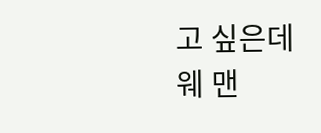고 싶은데 웨 맨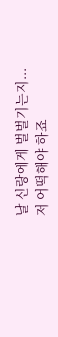날 신랑에게 벌벌기는지...
저 어떡해야 하죠